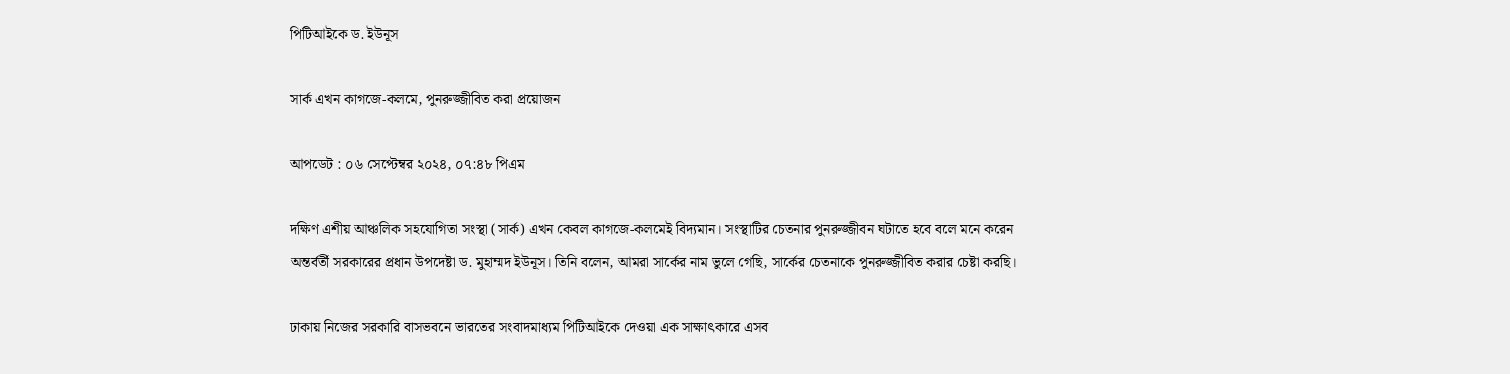পিটিআইকে ড. ইউনূস

সার্ক এখন কাগজে-কলমে, পুনরুজ্জীবিত করা প্রয়োজন

আপডেট : ০৬ সেপ্টেম্বর ২০২৪, ০৭:৪৮ পিএম

দক্ষিণ এশীয় আঞ্চলিক সহযোগিতা সংস্থা (সার্ক) এখন কেবল কাগজে-কলমেই বিদ্যমান। সংস্থাটির চেতনার পুনরুজ্জীবন ঘটাতে হবে বলে মনে করেন অন্তর্বর্তী সরকারের প্রধান উপদেষ্টা ড. মুহাম্মদ ইউনূস। তিনি বলেন, আমরা সার্কের নাম ভুলে গেছি, সার্কের চেতনাকে পুনরুজ্জীবিত করার চেষ্টা করছি।

ঢাকায় নিজের সরকারি বাসভবনে ভারতের সংবাদমাধ্যম পিটিআইকে দেওয়া এক সাক্ষাৎকারে এসব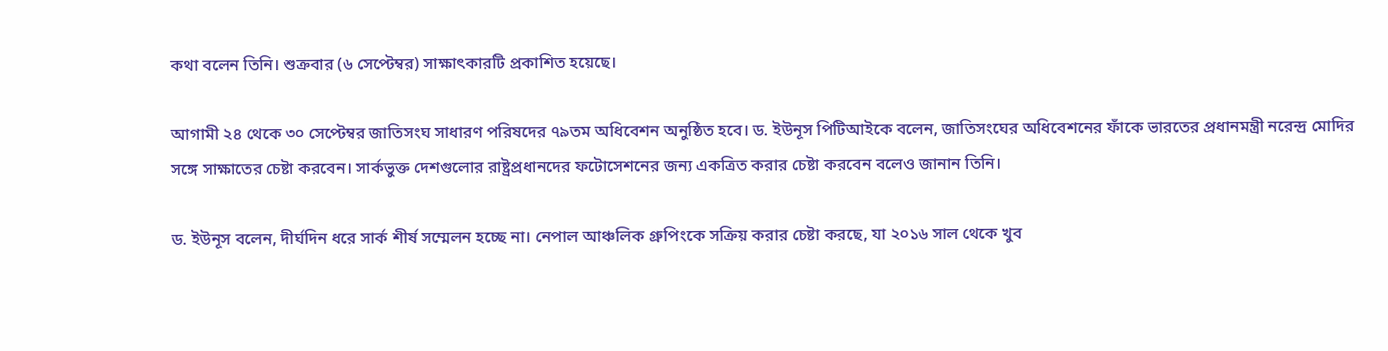কথা বলেন তিনি। শুক্রবার (৬ সেপ্টেম্বর) সাক্ষাৎকারটি প্রকাশিত হয়েছে।

আগামী ২৪ থেকে ৩০ সেপ্টেম্বর জাতিসংঘ সাধারণ পরিষদের ৭৯তম অধিবেশন অনুষ্ঠিত হবে। ড. ইউনূস পিটিআইকে বলেন, জাতিসংঘের অধিবেশনের ফাঁকে ভারতের প্রধানমন্ত্রী নরেন্দ্র মোদির সঙ্গে সাক্ষাতের চেষ্টা করবেন। সার্কভুক্ত দেশগুলোর রাষ্ট্রপ্রধানদের ফটোসেশনের জন্য একত্রিত করার চেষ্টা করবেন বলেও জানান তিনি।

ড. ইউনূস বলেন, দীর্ঘদিন ধরে সার্ক শীর্ষ সম্মেলন হচ্ছে না। নেপাল আঞ্চলিক গ্রুপিংকে সক্রিয় করার চেষ্টা করছে, যা ২০১৬ সাল থেকে খুব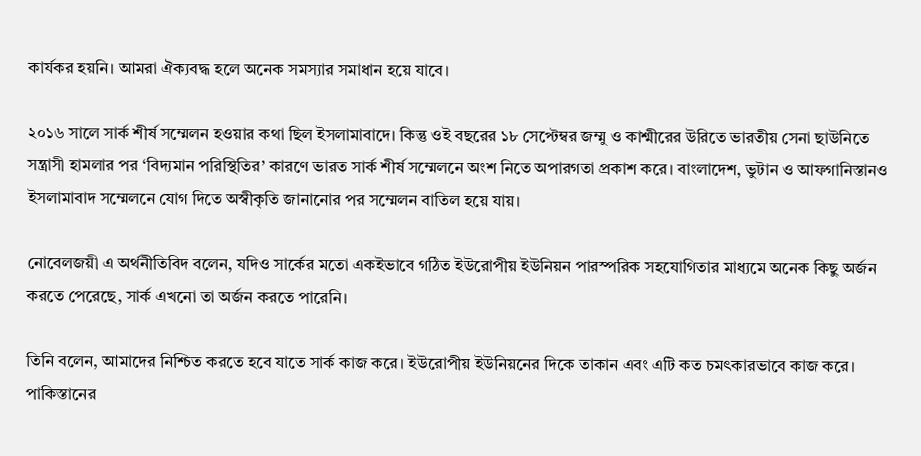কার্যকর হয়নি। আমরা ঐক্যবদ্ধ হলে অনেক সমস্যার সমাধান হয়ে যাবে।

২০১৬ সালে সার্ক শীর্ষ সম্মেলন হওয়ার কথা ছিল ইসলামাবাদে। কিন্তু ওই বছরের ১৮ সেপ্টেম্বর জম্মু ও কাশ্মীরের উরিতে ভারতীয় সেনা ছাউনিতে সন্ত্রাসী হামলার পর ‘বিদ্যমান পরিস্থিতির’ কারণে ভারত সার্ক শীর্ষ সম্মেলনে অংশ নিতে অপারগতা প্রকাশ করে। বাংলাদেশ, ভুটান ও আফগানিস্তানও ইসলামাবাদ সম্মেলনে যোগ দিতে অস্বীকৃতি জানানোর পর সম্মেলন বাতিল হয়ে যায়।

নোবেলজয়ী এ অর্থনীতিবিদ বলেন, যদিও সার্কের মতো একইভাবে গঠিত ইউরোপীয় ইউনিয়ন পারস্পরিক সহযোগিতার মাধ্যমে অনেক কিছু অর্জন করতে পেরেছে, সার্ক এখনো তা অর্জন করতে পারেনি।

তিনি বলেন, আমাদের নিশ্চিত করতে হবে যাতে সার্ক কাজ করে। ইউরোপীয় ইউনিয়নের দিকে তাকান এবং এটি কত চমৎকারভাবে কাজ করে। পাকিস্তানের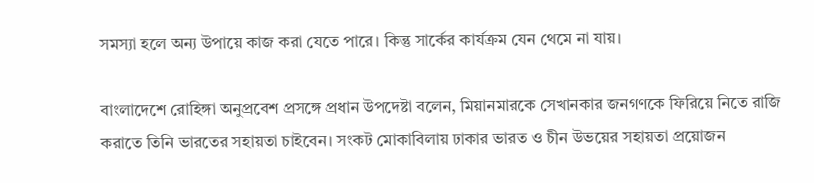সমস্যা হলে অন্য উপায়ে কাজ করা যেতে পারে। কিন্তু সার্কের কার্যক্রম যেন থেমে না যায়।

বাংলাদেশে রোহিঙ্গা অনুপ্রবেশ প্রসঙ্গে প্রধান উপদেষ্টা বলেন, মিয়ানমারকে সেখানকার জনগণকে ফিরিয়ে নিতে রাজি করাতে তিনি ভারতের সহায়তা চাইবেন। সংকট মোকাবিলায় ঢাকার ভারত ও চীন উভয়ের সহায়তা প্রয়োজন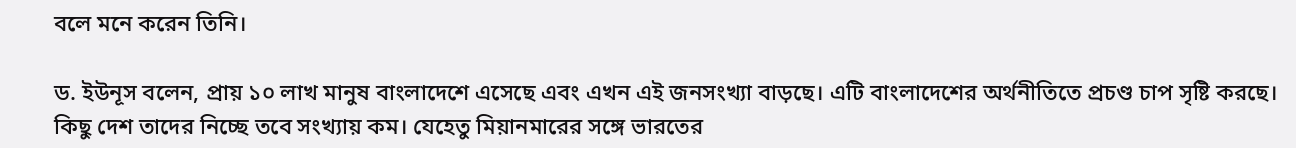বলে মনে করেন তিনি।

ড. ইউনূস বলেন, প্রায় ১০ লাখ মানুষ বাংলাদেশে এসেছে এবং এখন এই জনসংখ্যা বাড়ছে। এটি বাংলাদেশের অর্থনীতিতে প্রচণ্ড চাপ সৃষ্টি করছে। কিছু দেশ তাদের নিচ্ছে তবে সংখ্যায় কম। যেহেতু মিয়ানমারের সঙ্গে ভারতের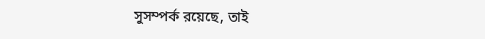সুসম্পর্ক রয়েছে, তাই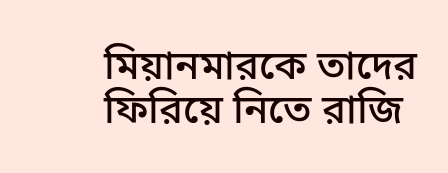মিয়ানমারকে তাদের ফিরিয়ে নিতে রাজি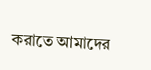করাতে আমাদের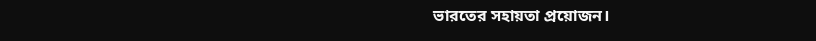ভারতের সহায়তা প্রয়োজন।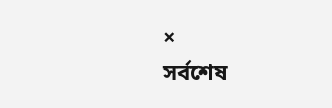×
সর্বশেষ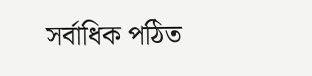সর্বাধিক পঠিত